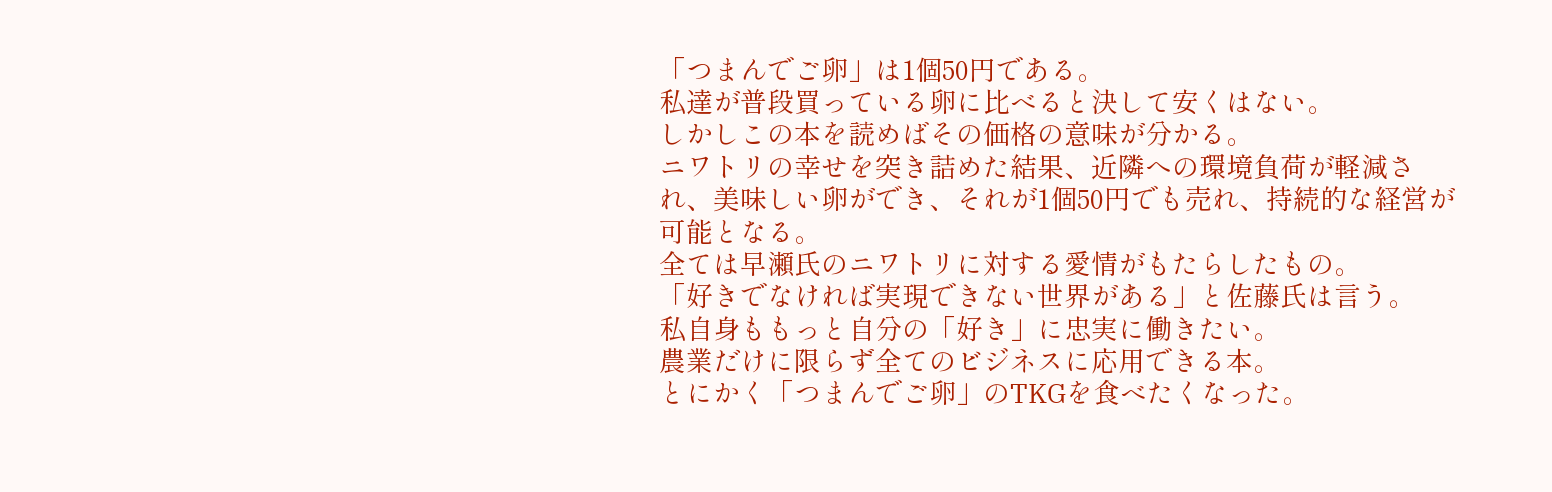「つまんでご卵」は1個50円である。
私達が普段買っている卵に比べると決して安くはない。
しかしこの本を読めばその価格の意味が分かる。
ニワトリの幸せを突き詰めた結果、近隣への環境負荷が軽減され、美味しい卵ができ、それが1個50円でも売れ、持続的な経営が可能となる。
全ては早瀬氏のニワトリに対する愛情がもたらしたもの。
「好きでなければ実現できない世界がある」と佐藤氏は言う。
私自身ももっと自分の「好き」に忠実に働きたい。
農業だけに限らず全てのビジネスに応用できる本。
とにかく「つまんでご卵」のTKGを食べたくなった。